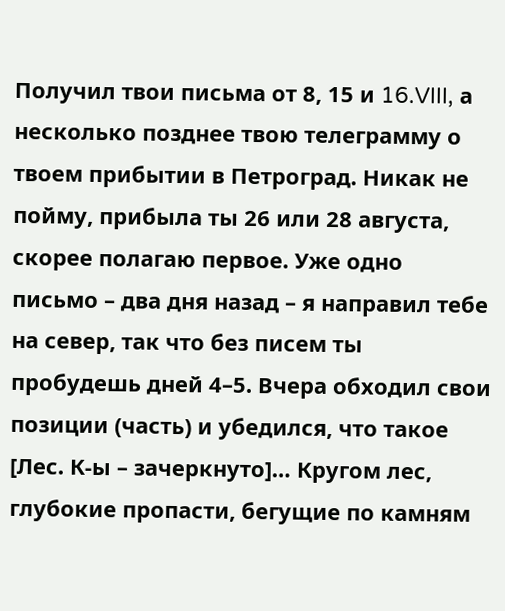Получил твои письма от 8, 15 и 16.VIII, а несколько позднее твою телеграмму о твоем прибытии в Петроград. Никак не пойму, прибыла ты 26 или 28 августа, скорее полагаю первое. Уже одно письмо – два дня назад – я направил тебе на север, так что без писем ты пробудешь дней 4–5. Вчера обходил свои позиции (часть) и убедился, что такое [Лес. К-ы – зачеркнуто]… Кругом лес, глубокие пропасти, бегущие по камням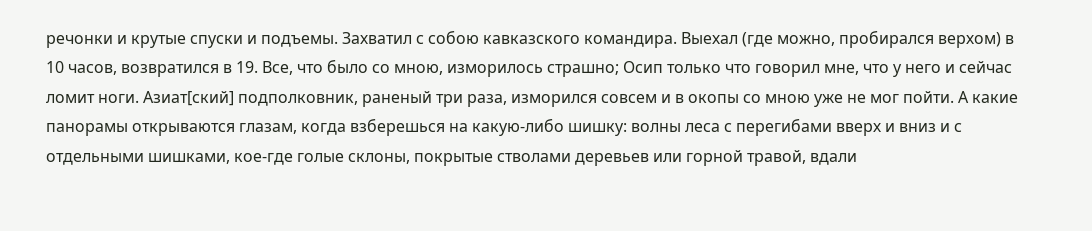речонки и крутые спуски и подъемы. Захватил с собою кавказского командира. Выехал (где можно, пробирался верхом) в 10 часов, возвратился в 19. Все, что было со мною, изморилось страшно; Осип только что говорил мне, что у него и сейчас ломит ноги. Азиат[ский] подполковник, раненый три раза, изморился совсем и в окопы со мною уже не мог пойти. А какие панорамы открываются глазам, когда взберешься на какую-либо шишку: волны леса с перегибами вверх и вниз и с отдельными шишками, кое-где голые склоны, покрытые стволами деревьев или горной травой, вдали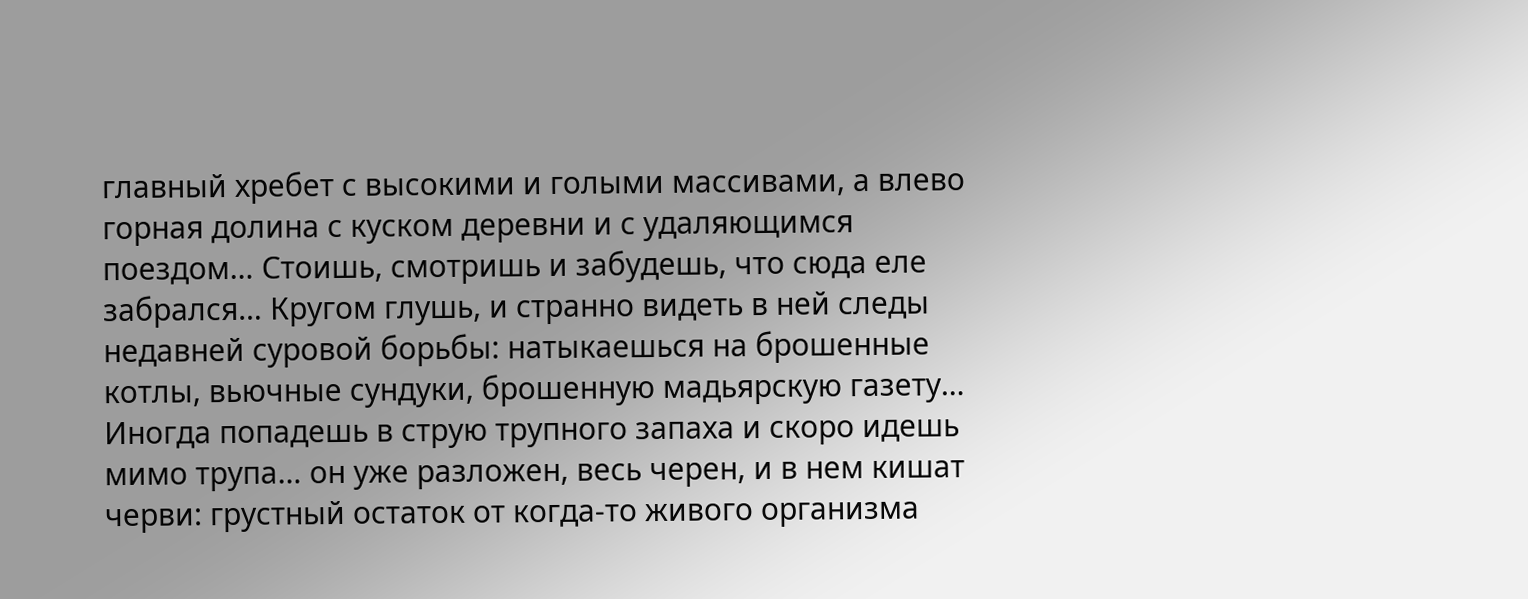главный хребет с высокими и голыми массивами, а влево горная долина с куском деревни и с удаляющимся поездом… Стоишь, смотришь и забудешь, что сюда еле забрался… Кругом глушь, и странно видеть в ней следы недавней суровой борьбы: натыкаешься на брошенные котлы, вьючные сундуки, брошенную мадьярскую газету… Иногда попадешь в струю трупного запаха и скоро идешь мимо трупа… он уже разложен, весь черен, и в нем кишат черви: грустный остаток от когда-то живого организма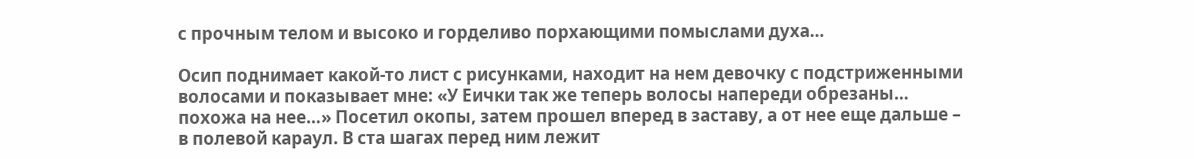с прочным телом и высоко и горделиво порхающими помыслами духа…

Осип поднимает какой-то лист с рисунками, находит на нем девочку с подстриженными волосами и показывает мне: «У Еички так же теперь волосы напереди обрезаны… похожа на нее…» Посетил окопы, затем прошел вперед в заставу, а от нее еще дальше – в полевой караул. В ста шагах перед ним лежит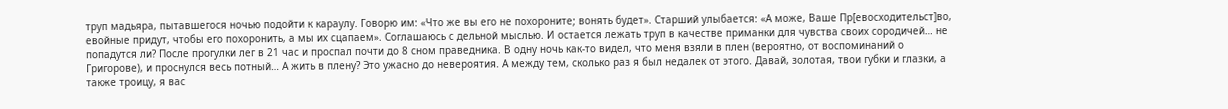труп мадьяра, пытавшегося ночью подойти к караулу. Говорю им: «Что же вы его не похороните; вонять будет». Старший улыбается: «А може, Ваше Пр[евосходительст]во, евойные придут, чтобы его похоронить, а мы их сцапаем». Соглашаюсь с дельной мыслью. И остается лежать труп в качестве приманки для чувства своих сородичей… не попадутся ли? После прогулки лег в 21 час и проспал почти до 8 сном праведника. В одну ночь как-то видел, что меня взяли в плен (вероятно, от воспоминаний о Григорове), и проснулся весь потный… А жить в плену? Это ужасно до невероятия. А между тем, сколько раз я был недалек от этого. Давай, золотая, твои губки и глазки, а также троицу, я вас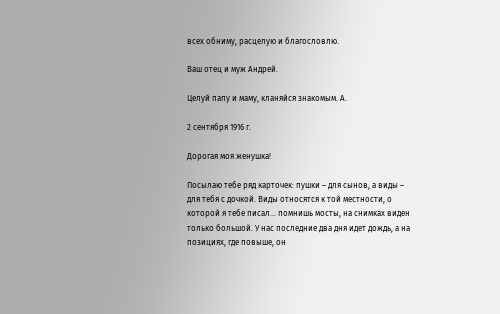всех обниму, расцелую и благословлю.

Ваш отец и муж Андрей.

Целуй папу и маму, кланяйся знакомым. А.

2 сентября 1916 г.

Дорогая моя женушка!

Посылаю тебе ряд карточек: пушки – для сынов, а виды – для тебя с дочкой. Виды относятся к той местности, о которой я тебе писал… помнишь мосты, на снимках виден только большой. У нас последние два дня идет дождь, а на позициях, где повыше, он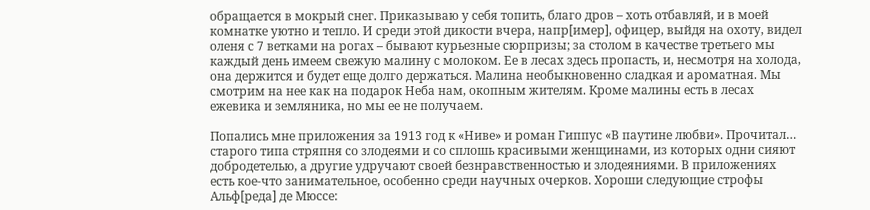обращается в мокрый снег. Приказываю у себя топить, благо дров – хоть отбавляй, и в моей комнатке уютно и тепло. И среди этой дикости вчера, напр[имер], офицер, выйдя на охоту, видел оленя с 7 ветками на рогах – бывают курьезные сюрпризы; за столом в качестве третьего мы каждый день имеем свежую малину с молоком. Ее в лесах здесь пропасть, и, несмотря на холода, она держится и будет еще долго держаться. Малина необыкновенно сладкая и ароматная. Мы смотрим на нее как на подарок Неба нам, окопным жителям. Кроме малины есть в лесах ежевика и земляника, но мы ее не получаем.

Попались мне приложения за 1913 год к «Ниве» и роман Гиппус «В паутине любви». Прочитал… старого типа стряпня со злодеями и со сплошь красивыми женщинами, из которых одни сияют добродетелью, а другие удручают своей безнравственностью и злодеяниями. В приложениях есть кое-что занимательное, особенно среди научных очерков. Хороши следующие строфы Альф[реда] де Мюссе: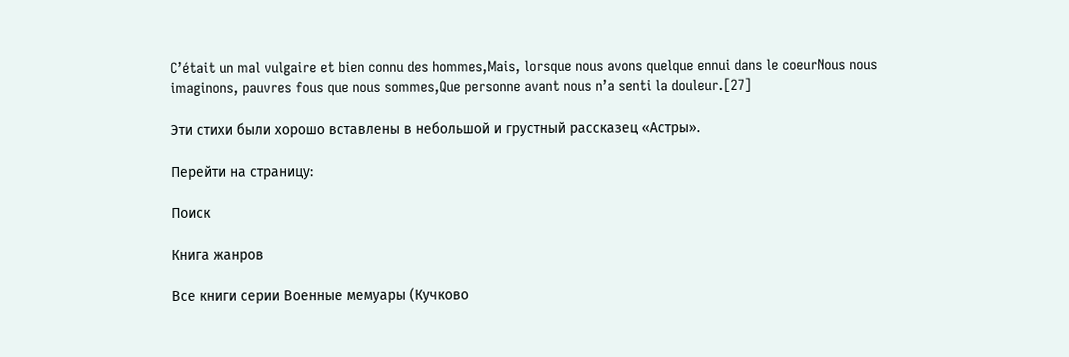C’était un mal vulgaire et bien connu des hommes,Mais, lorsque nous avons quelque ennui dans le coeurNous nous imaginons, pauvres fous que nous sommes,Que personne avant nous n’a senti la douleur.[27]

Эти стихи были хорошо вставлены в небольшой и грустный рассказец «Астры».

Перейти на страницу:

Поиск

Книга жанров

Все книги серии Военные мемуары (Кучково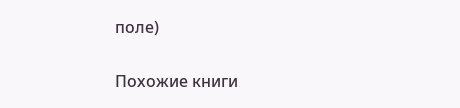поле)

Похожие книги